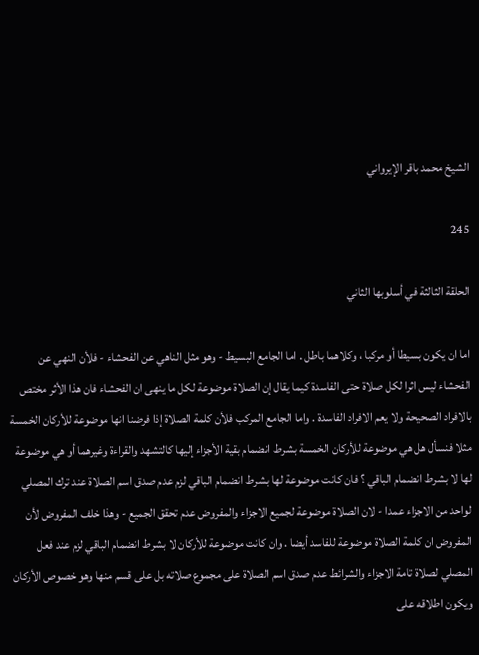الشيخ محمد باقر الإيرواني

245

الحلقة الثالثة في أسلوبها الثاني

اما ان يكون بسيطا أو مركبا ، وكلاهما باطل . اما الجامع البسيط - وهو مثل الناهي عن الفحشاء - فلأن النهي عن الفحشاء ليس اثرا لكل صلاة حتى الفاسدة كيما يقال إن الصلاة موضوعة لكل ما ينهى ان الفحشاء فان هذا الأثر مختص بالافراد الصحيحة ولا يعم الافراد الفاسدة . واما الجامع المركب فلأن كلمة الصلاة إذا فرضنا انها موضوعة للأركان الخمسة مثلا فنسأل هل هي موضوعة للأركان الخمسة بشرط انضمام بقية الأجزاء إليها كالتشهد والقراءة وغيرهما أو هي موضوعة لها لا بشرط انضمام الباقي ؟ فان كانت موضوعة لها بشرط انضمام الباقي لزم عدم صدق اسم الصلاة عند ترك المصلي لواحد من الاجزاء عمدا - لان الصلاة موضوعة لجميع الاجزاء والمفروض عدم تحقق الجميع - وهذا خلف المفروض لأن المفروض ان كلمة الصلاة موضوعة للفاسد أيضا . وان كانت موضوعة للأركان لا بشرط انضمام الباقي لزم عند فعل المصلي لصلاة تامة الاجزاء والشرائط عدم صدق اسم الصلاة على مجموع صلاته بل على قسم منها وهو خصوص الأركان ويكون اطلاقه على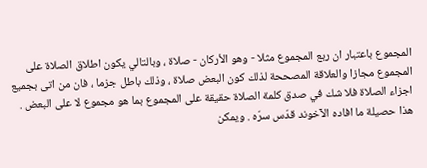المجموع باعتبار ان ربع المجموع مثلا - وهو الأركان - صلاة ، وبالتالي يكون اطلاق الصلاة على المجموع مجازا والعلاقة المصححة لذلك كون البعض صلاة ، وذلك باطل جزما ، فان من اتى بجميع اجزاء الصلاة فلا شك في صدق كلمة الصلاة حقيقة على المجموع بما هو مجموع لا على البعض . هذا حصيلة ما افاده الآخوند قدّس سرّه . ويمكن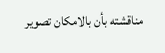مناقشته بأن بالامكان تصوير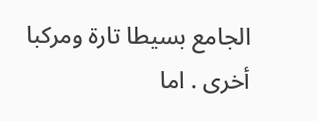الجامع بسيطا تارة ومركبا أخرى . اما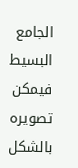الجامع البسيط فيمكن تصويره بالشكل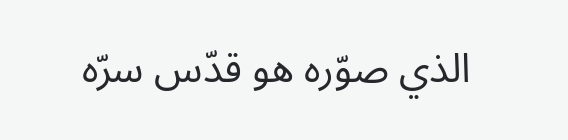الذي صوّره هو قدّس سرّه